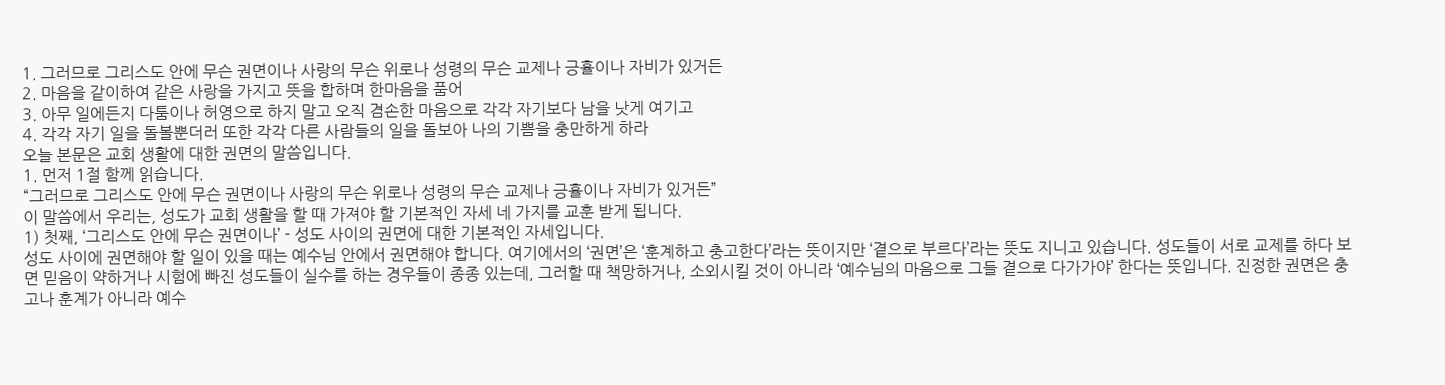1. 그러므로 그리스도 안에 무슨 권면이나 사랑의 무슨 위로나 성령의 무슨 교제나 긍휼이나 자비가 있거든
2. 마음을 같이하여 같은 사랑을 가지고 뜻을 합하며 한마음을 품어
3. 아무 일에든지 다툼이나 허영으로 하지 말고 오직 겸손한 마음으로 각각 자기보다 남을 낫게 여기고
4. 각각 자기 일을 돌볼뿐더러 또한 각각 다른 사람들의 일을 돌보아 나의 기쁨을 충만하게 하라
오늘 본문은 교회 생활에 대한 권면의 말씀입니다.
1. 먼저 1절 함께 읽습니다.
“그러므로 그리스도 안에 무슨 권면이나 사랑의 무슨 위로나 성령의 무슨 교제나 긍휼이나 자비가 있거든”
이 말씀에서 우리는, 성도가 교회 생활을 할 때 가져야 할 기본적인 자세 네 가지를 교훈 받게 됩니다.
1) 첫째, ‘그리스도 안에 무슨 권면이나’ - 성도 사이의 권면에 대한 기본적인 자세입니다.
성도 사이에 권면해야 할 일이 있을 때는 예수님 안에서 권면해야 합니다. 여기에서의 ‘권면’은 ‘훈계하고 충고한다’라는 뜻이지만 ‘곁으로 부르다’라는 뜻도 지니고 있습니다. 성도들이 서로 교제를 하다 보면 믿음이 약하거나 시험에 빠진 성도들이 실수를 하는 경우들이 종종 있는데, 그러할 때 책망하거나, 소외시킬 것이 아니라 ‘예수님의 마음으로 그들 곁으로 다가가야’ 한다는 뜻입니다. 진정한 권면은 충고나 훈계가 아니라 예수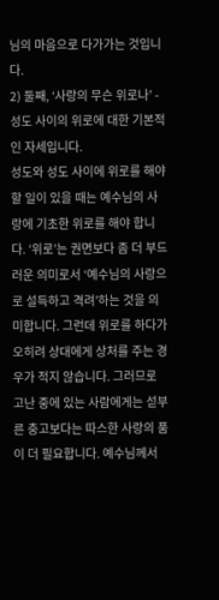님의 마음으로 다가가는 것입니다.
2) 둘째, ‘사랑의 무슨 위로나’ - 성도 사이의 위로에 대한 기본적인 자세입니다.
성도와 성도 사이에 위로를 해야 할 일이 있을 때는 예수님의 사랑에 기초한 위로를 해야 합니다. ‘위로’는 권면보다 좀 더 부드러운 의미로서 ‘예수님의 사랑으로 설득하고 격려’하는 것을 의미합니다. 그런데 위로를 하다가 오히려 상대에게 상처를 주는 경우가 적지 않습니다. 그러므로 고난 중에 있는 사람에게는 섣부른 충고보다는 따스한 사랑의 품이 더 필요합니다. 예수님께서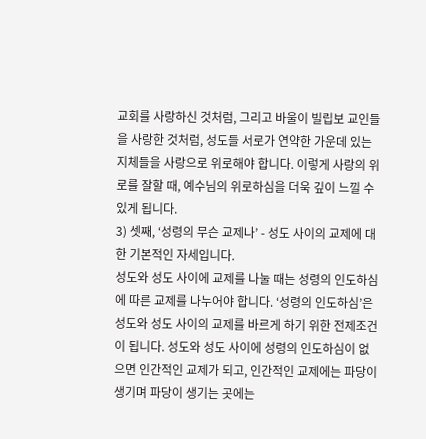교회를 사랑하신 것처럼, 그리고 바울이 빌립보 교인들을 사랑한 것처럼, 성도들 서로가 연약한 가운데 있는 지체들을 사랑으로 위로해야 합니다. 이렇게 사랑의 위로를 잘할 때, 예수님의 위로하심을 더욱 깊이 느낄 수 있게 됩니다.
3) 셋째, ‘성령의 무슨 교제나’ - 성도 사이의 교제에 대한 기본적인 자세입니다.
성도와 성도 사이에 교제를 나눌 때는 성령의 인도하심에 따른 교제를 나누어야 합니다. ‘성령의 인도하심’은 성도와 성도 사이의 교제를 바르게 하기 위한 전제조건이 됩니다. 성도와 성도 사이에 성령의 인도하심이 없으면 인간적인 교제가 되고, 인간적인 교제에는 파당이 생기며 파당이 생기는 곳에는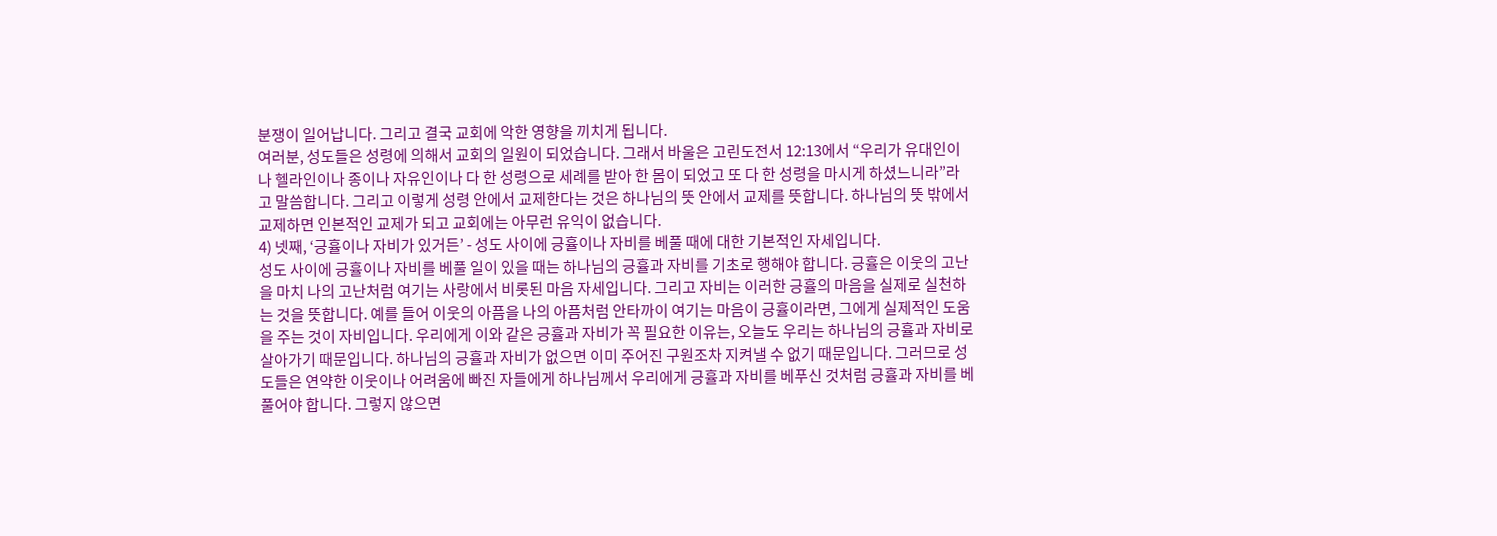분쟁이 일어납니다. 그리고 결국 교회에 악한 영향을 끼치게 됩니다.
여러분, 성도들은 성령에 의해서 교회의 일원이 되었습니다. 그래서 바울은 고린도전서 12:13에서 “우리가 유대인이나 헬라인이나 종이나 자유인이나 다 한 성령으로 세례를 받아 한 몸이 되었고 또 다 한 성령을 마시게 하셨느니라”라고 말씀합니다. 그리고 이렇게 성령 안에서 교제한다는 것은 하나님의 뜻 안에서 교제를 뜻합니다. 하나님의 뜻 밖에서 교제하면 인본적인 교제가 되고 교회에는 아무런 유익이 없습니다.
4) 넷째, ‘긍휼이나 자비가 있거든’ - 성도 사이에 긍휼이나 자비를 베풀 때에 대한 기본적인 자세입니다.
성도 사이에 긍휼이나 자비를 베풀 일이 있을 때는 하나님의 긍휼과 자비를 기초로 행해야 합니다. 긍휼은 이웃의 고난을 마치 나의 고난처럼 여기는 사랑에서 비롯된 마음 자세입니다. 그리고 자비는 이러한 긍휼의 마음을 실제로 실천하는 것을 뜻합니다. 예를 들어 이웃의 아픔을 나의 아픔처럼 안타까이 여기는 마음이 긍휼이라면, 그에게 실제적인 도움을 주는 것이 자비입니다. 우리에게 이와 같은 긍휼과 자비가 꼭 필요한 이유는, 오늘도 우리는 하나님의 긍휼과 자비로 살아가기 때문입니다. 하나님의 긍휼과 자비가 없으면 이미 주어진 구원조차 지켜낼 수 없기 때문입니다. 그러므로 성도들은 연약한 이웃이나 어려움에 빠진 자들에게 하나님께서 우리에게 긍휼과 자비를 베푸신 것처럼 긍휼과 자비를 베풀어야 합니다. 그렇지 않으면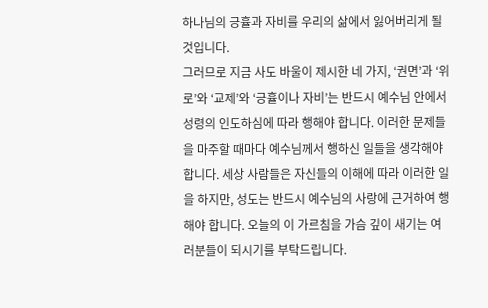하나님의 긍휼과 자비를 우리의 삶에서 잃어버리게 될 것입니다.
그러므로 지금 사도 바울이 제시한 네 가지, ‘권면’과 ‘위로’와 ‘교제’와 ‘긍휼이나 자비’는 반드시 예수님 안에서 성령의 인도하심에 따라 행해야 합니다. 이러한 문제들을 마주할 때마다 예수님께서 행하신 일들을 생각해야 합니다. 세상 사람들은 자신들의 이해에 따라 이러한 일을 하지만, 성도는 반드시 예수님의 사랑에 근거하여 행해야 합니다. 오늘의 이 가르침을 가슴 깊이 새기는 여러분들이 되시기를 부탁드립니다.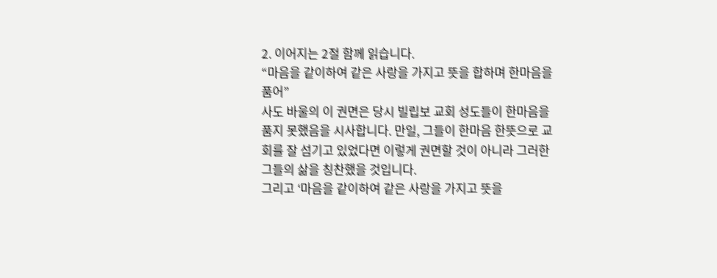2. 이어지는 2절 함께 읽습니다.
“마음을 같이하여 같은 사랑을 가지고 뜻을 합하며 한마음을 품어”
사도 바울의 이 권면은 당시 빌립보 교회 성도들이 한마음을 품지 못했음을 시사합니다. 만일, 그들이 한마음 한뜻으로 교회를 잘 섬기고 있었다면 이렇게 권면할 것이 아니라 그러한 그들의 삶을 칭찬했을 것입니다.
그리고 ‘마음을 같이하여 같은 사랑을 가지고 뜻을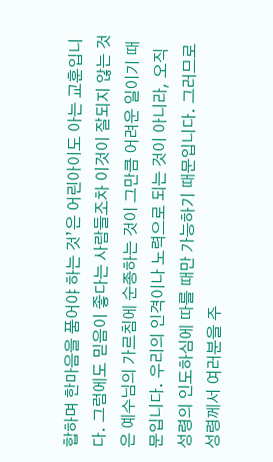합하며 한마음을 품어야 하는 것’은 어린아이도 아는 교훈입니다. 그럼에도 믿음이 좋다는 사람들조차 이것이 잘되지 않는 것은 예수님의 가르침에 순종하는 것이 그만큼 어려운 일이기 때문입니다. 우리의 인격이나 노력으로 되는 것이 아니라, 오직 성령의 인도하심에 따를 때만 가능하기 때문입니다. 그러므로 성령께서 여러분을 주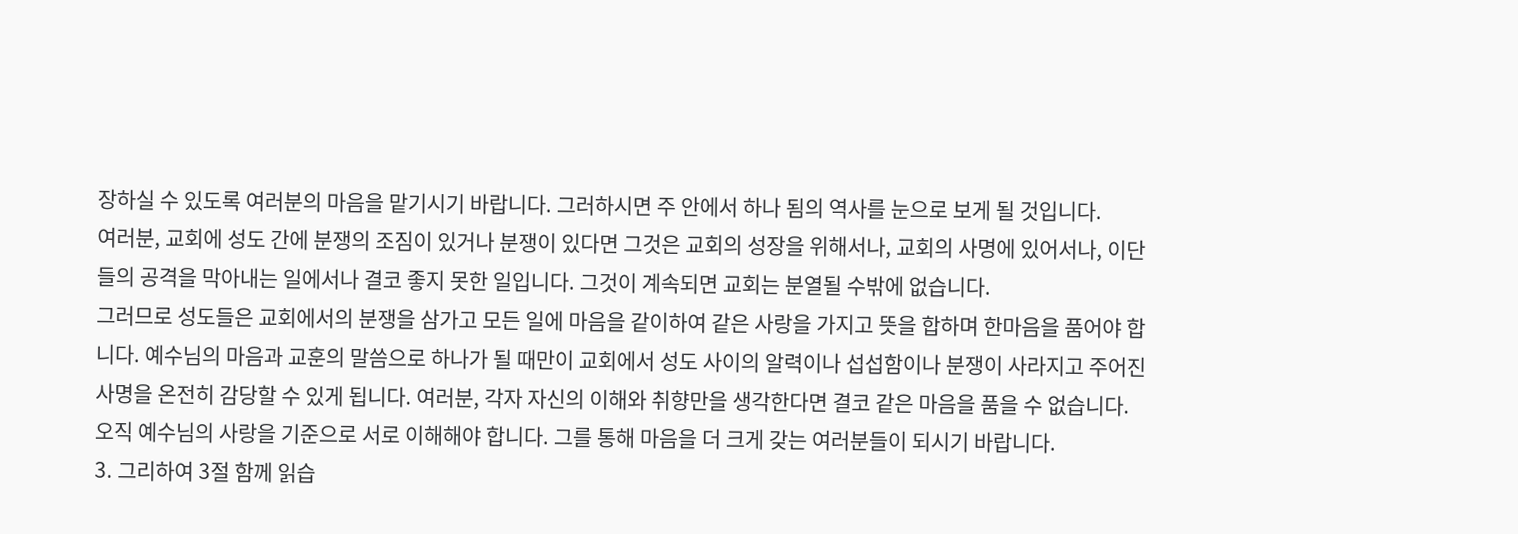장하실 수 있도록 여러분의 마음을 맡기시기 바랍니다. 그러하시면 주 안에서 하나 됨의 역사를 눈으로 보게 될 것입니다.
여러분, 교회에 성도 간에 분쟁의 조짐이 있거나 분쟁이 있다면 그것은 교회의 성장을 위해서나, 교회의 사명에 있어서나, 이단들의 공격을 막아내는 일에서나 결코 좋지 못한 일입니다. 그것이 계속되면 교회는 분열될 수밖에 없습니다.
그러므로 성도들은 교회에서의 분쟁을 삼가고 모든 일에 마음을 같이하여 같은 사랑을 가지고 뜻을 합하며 한마음을 품어야 합니다. 예수님의 마음과 교훈의 말씀으로 하나가 될 때만이 교회에서 성도 사이의 알력이나 섭섭함이나 분쟁이 사라지고 주어진 사명을 온전히 감당할 수 있게 됩니다. 여러분, 각자 자신의 이해와 취향만을 생각한다면 결코 같은 마음을 품을 수 없습니다. 오직 예수님의 사랑을 기준으로 서로 이해해야 합니다. 그를 통해 마음을 더 크게 갖는 여러분들이 되시기 바랍니다.
3. 그리하여 3절 함께 읽습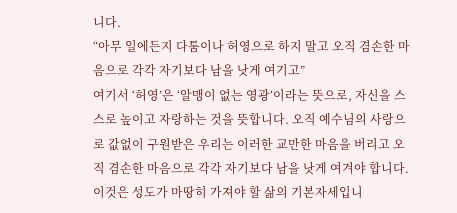니다.
“아무 일에든지 다툼이나 허영으로 하지 말고 오직 겸손한 마음으로 각각 자기보다 남을 낫게 여기고”
여기서 ‘허영’은 ‘알맹이 없는 영광’이라는 뜻으로, 자신을 스스로 높이고 자랑하는 것을 뜻합니다. 오직 예수님의 사랑으로 값없이 구원받은 우리는 이러한 교만한 마음을 버리고 오직 겸손한 마음으로 각각 자기보다 남을 낫게 여겨야 합니다. 이것은 성도가 마땅히 가져야 할 삶의 기본자세입니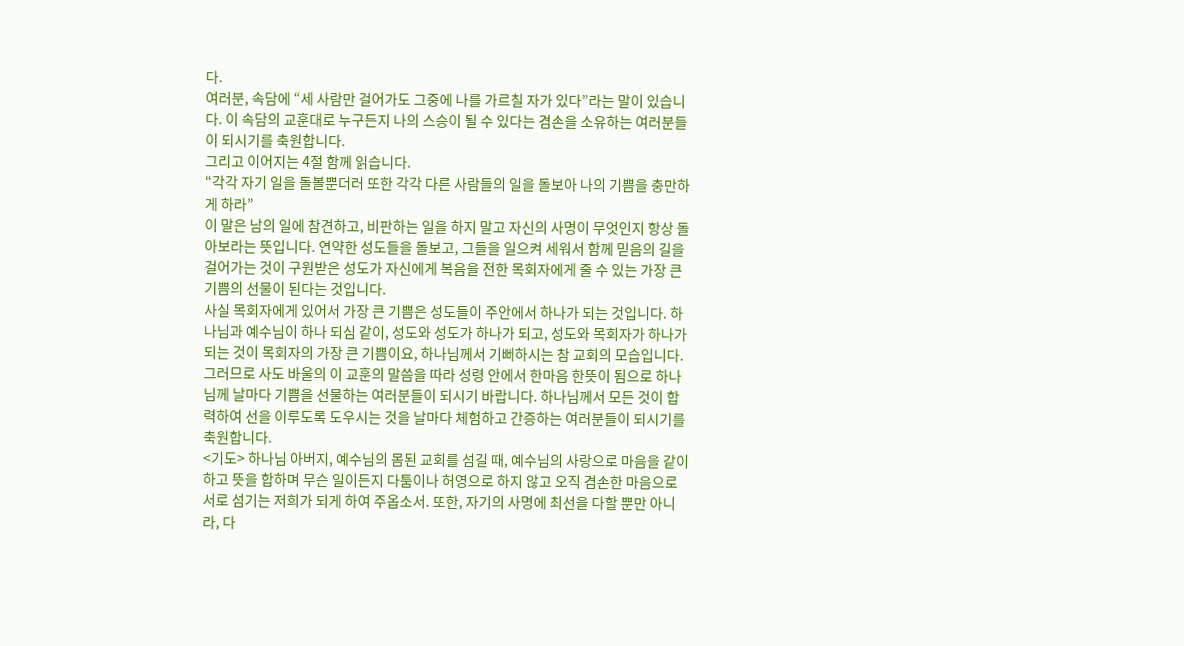다.
여러분, 속담에 “세 사람만 걸어가도 그중에 나를 가르칠 자가 있다”라는 말이 있습니다. 이 속담의 교훈대로 누구든지 나의 스승이 될 수 있다는 겸손을 소유하는 여러분들이 되시기를 축원합니다.
그리고 이어지는 4절 함께 읽습니다.
“각각 자기 일을 돌볼뿐더러 또한 각각 다른 사람들의 일을 돌보아 나의 기쁨을 충만하게 하라”
이 말은 남의 일에 참견하고, 비판하는 일을 하지 말고 자신의 사명이 무엇인지 항상 돌아보라는 뜻입니다. 연약한 성도들을 돌보고, 그들을 일으켜 세워서 함께 믿음의 길을 걸어가는 것이 구원받은 성도가 자신에게 복음을 전한 목회자에게 줄 수 있는 가장 큰 기쁨의 선물이 된다는 것입니다.
사실 목회자에게 있어서 가장 큰 기쁨은 성도들이 주안에서 하나가 되는 것입니다. 하나님과 예수님이 하나 되심 같이, 성도와 성도가 하나가 되고, 성도와 목회자가 하나가 되는 것이 목회자의 가장 큰 기쁨이요, 하나님께서 기뻐하시는 참 교회의 모습입니다. 그러므로 사도 바울의 이 교훈의 말씀을 따라 성령 안에서 한마음 한뜻이 됨으로 하나님께 날마다 기쁨을 선물하는 여러분들이 되시기 바랍니다. 하나님께서 모든 것이 합력하여 선을 이루도록 도우시는 것을 날마다 체험하고 간증하는 여러분들이 되시기를 축원합니다.
<기도> 하나님 아버지, 예수님의 몸된 교회를 섬길 때, 예수님의 사랑으로 마음을 같이하고 뜻을 합하며 무슨 일이든지 다툼이나 허영으로 하지 않고 오직 겸손한 마음으로 서로 섬기는 저희가 되게 하여 주옵소서. 또한, 자기의 사명에 최선을 다할 뿐만 아니라, 다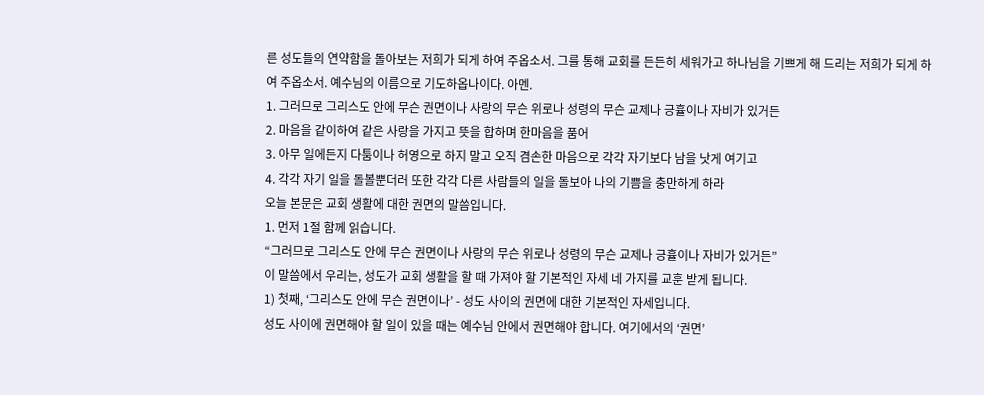른 성도들의 연약함을 돌아보는 저희가 되게 하여 주옵소서. 그를 통해 교회를 든든히 세워가고 하나님을 기쁘게 해 드리는 저희가 되게 하여 주옵소서. 예수님의 이름으로 기도하옵나이다. 아멘.
1. 그러므로 그리스도 안에 무슨 권면이나 사랑의 무슨 위로나 성령의 무슨 교제나 긍휼이나 자비가 있거든
2. 마음을 같이하여 같은 사랑을 가지고 뜻을 합하며 한마음을 품어
3. 아무 일에든지 다툼이나 허영으로 하지 말고 오직 겸손한 마음으로 각각 자기보다 남을 낫게 여기고
4. 각각 자기 일을 돌볼뿐더러 또한 각각 다른 사람들의 일을 돌보아 나의 기쁨을 충만하게 하라
오늘 본문은 교회 생활에 대한 권면의 말씀입니다.
1. 먼저 1절 함께 읽습니다.
“그러므로 그리스도 안에 무슨 권면이나 사랑의 무슨 위로나 성령의 무슨 교제나 긍휼이나 자비가 있거든”
이 말씀에서 우리는, 성도가 교회 생활을 할 때 가져야 할 기본적인 자세 네 가지를 교훈 받게 됩니다.
1) 첫째, ‘그리스도 안에 무슨 권면이나’ - 성도 사이의 권면에 대한 기본적인 자세입니다.
성도 사이에 권면해야 할 일이 있을 때는 예수님 안에서 권면해야 합니다. 여기에서의 ‘권면’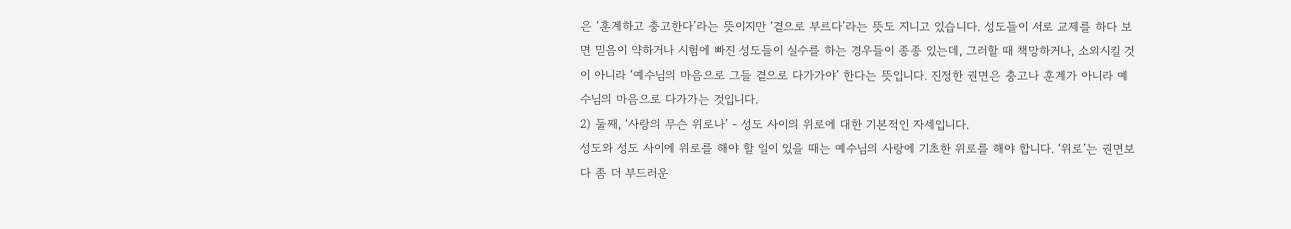은 ‘훈계하고 충고한다’라는 뜻이지만 ‘곁으로 부르다’라는 뜻도 지니고 있습니다. 성도들이 서로 교제를 하다 보면 믿음이 약하거나 시험에 빠진 성도들이 실수를 하는 경우들이 종종 있는데, 그러할 때 책망하거나, 소외시킬 것이 아니라 ‘예수님의 마음으로 그들 곁으로 다가가야’ 한다는 뜻입니다. 진정한 권면은 충고나 훈계가 아니라 예수님의 마음으로 다가가는 것입니다.
2) 둘째, ‘사랑의 무슨 위로나’ - 성도 사이의 위로에 대한 기본적인 자세입니다.
성도와 성도 사이에 위로를 해야 할 일이 있을 때는 예수님의 사랑에 기초한 위로를 해야 합니다. ‘위로’는 권면보다 좀 더 부드러운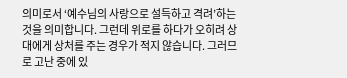의미로서 ‘예수님의 사랑으로 설득하고 격려’하는 것을 의미합니다. 그런데 위로를 하다가 오히려 상대에게 상처를 주는 경우가 적지 않습니다. 그러므로 고난 중에 있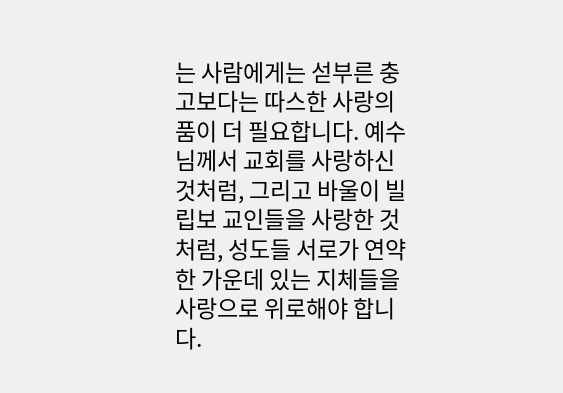는 사람에게는 섣부른 충고보다는 따스한 사랑의 품이 더 필요합니다. 예수님께서 교회를 사랑하신 것처럼, 그리고 바울이 빌립보 교인들을 사랑한 것처럼, 성도들 서로가 연약한 가운데 있는 지체들을 사랑으로 위로해야 합니다.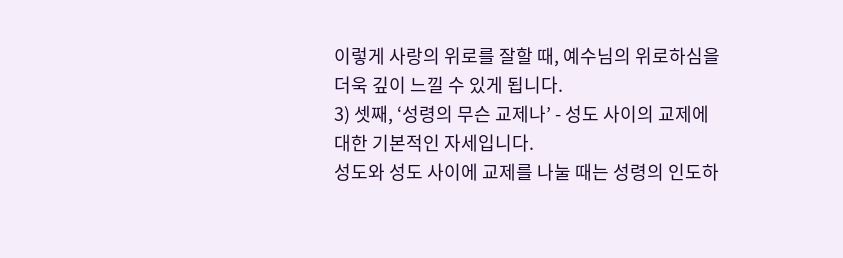이렇게 사랑의 위로를 잘할 때, 예수님의 위로하심을 더욱 깊이 느낄 수 있게 됩니다.
3) 셋째, ‘성령의 무슨 교제나’ - 성도 사이의 교제에 대한 기본적인 자세입니다.
성도와 성도 사이에 교제를 나눌 때는 성령의 인도하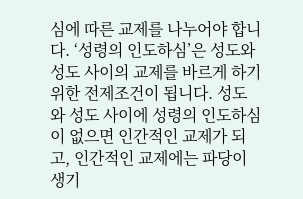심에 따른 교제를 나누어야 합니다. ‘성령의 인도하심’은 성도와 성도 사이의 교제를 바르게 하기 위한 전제조건이 됩니다. 성도와 성도 사이에 성령의 인도하심이 없으면 인간적인 교제가 되고, 인간적인 교제에는 파당이 생기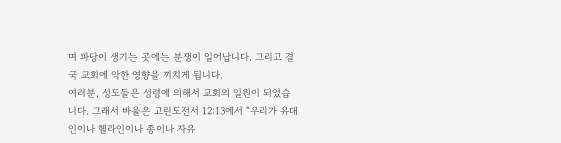며 파당이 생기는 곳에는 분쟁이 일어납니다. 그리고 결국 교회에 악한 영향을 끼치게 됩니다.
여러분, 성도들은 성령에 의해서 교회의 일원이 되었습니다. 그래서 바울은 고린도전서 12:13에서 “우리가 유대인이나 헬라인이나 종이나 자유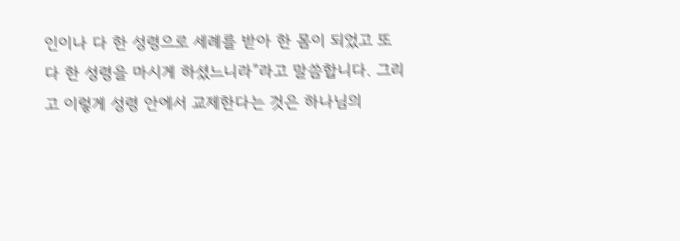인이나 다 한 성령으로 세례를 받아 한 몸이 되었고 또 다 한 성령을 마시게 하셨느니라”라고 말씀합니다. 그리고 이렇게 성령 안에서 교제한다는 것은 하나님의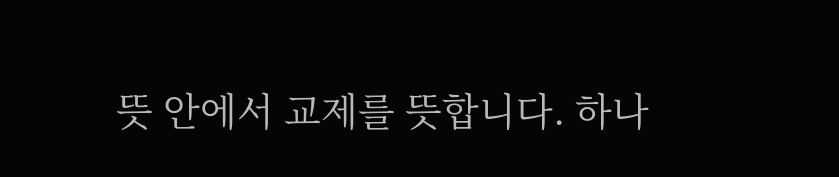뜻 안에서 교제를 뜻합니다. 하나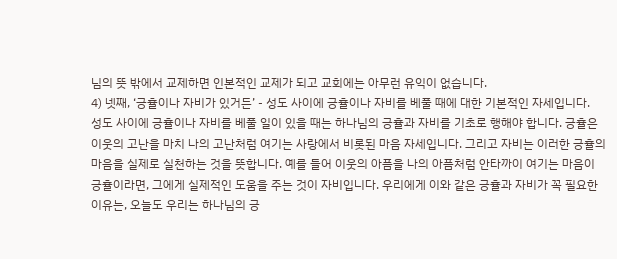님의 뜻 밖에서 교제하면 인본적인 교제가 되고 교회에는 아무런 유익이 없습니다.
4) 넷째, ‘긍휼이나 자비가 있거든’ - 성도 사이에 긍휼이나 자비를 베풀 때에 대한 기본적인 자세입니다.
성도 사이에 긍휼이나 자비를 베풀 일이 있을 때는 하나님의 긍휼과 자비를 기초로 행해야 합니다. 긍휼은 이웃의 고난을 마치 나의 고난처럼 여기는 사랑에서 비롯된 마음 자세입니다. 그리고 자비는 이러한 긍휼의 마음을 실제로 실천하는 것을 뜻합니다. 예를 들어 이웃의 아픔을 나의 아픔처럼 안타까이 여기는 마음이 긍휼이라면, 그에게 실제적인 도움을 주는 것이 자비입니다. 우리에게 이와 같은 긍휼과 자비가 꼭 필요한 이유는, 오늘도 우리는 하나님의 긍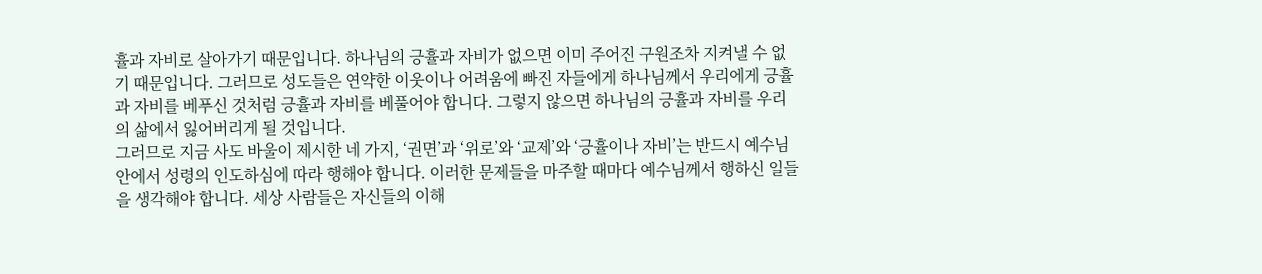휼과 자비로 살아가기 때문입니다. 하나님의 긍휼과 자비가 없으면 이미 주어진 구원조차 지켜낼 수 없기 때문입니다. 그러므로 성도들은 연약한 이웃이나 어려움에 빠진 자들에게 하나님께서 우리에게 긍휼과 자비를 베푸신 것처럼 긍휼과 자비를 베풀어야 합니다. 그렇지 않으면 하나님의 긍휼과 자비를 우리의 삶에서 잃어버리게 될 것입니다.
그러므로 지금 사도 바울이 제시한 네 가지, ‘권면’과 ‘위로’와 ‘교제’와 ‘긍휼이나 자비’는 반드시 예수님 안에서 성령의 인도하심에 따라 행해야 합니다. 이러한 문제들을 마주할 때마다 예수님께서 행하신 일들을 생각해야 합니다. 세상 사람들은 자신들의 이해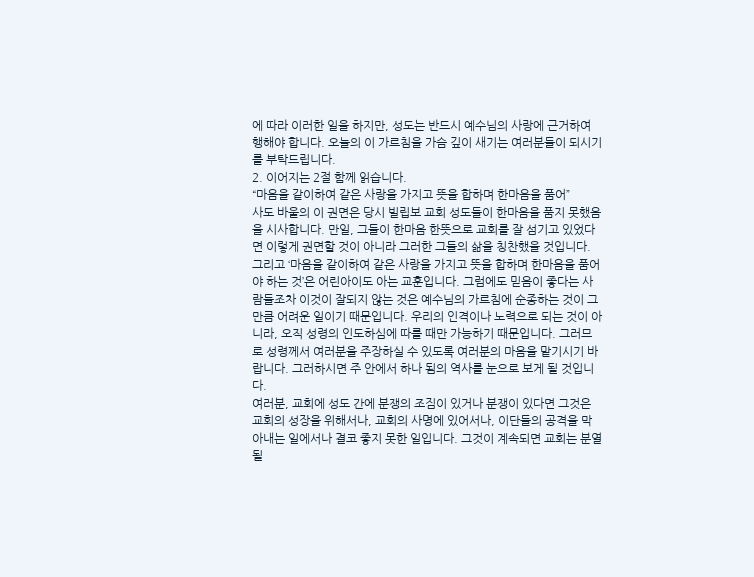에 따라 이러한 일을 하지만, 성도는 반드시 예수님의 사랑에 근거하여 행해야 합니다. 오늘의 이 가르침을 가슴 깊이 새기는 여러분들이 되시기를 부탁드립니다.
2. 이어지는 2절 함께 읽습니다.
“마음을 같이하여 같은 사랑을 가지고 뜻을 합하며 한마음을 품어”
사도 바울의 이 권면은 당시 빌립보 교회 성도들이 한마음을 품지 못했음을 시사합니다. 만일, 그들이 한마음 한뜻으로 교회를 잘 섬기고 있었다면 이렇게 권면할 것이 아니라 그러한 그들의 삶을 칭찬했을 것입니다.
그리고 ‘마음을 같이하여 같은 사랑을 가지고 뜻을 합하며 한마음을 품어야 하는 것’은 어린아이도 아는 교훈입니다. 그럼에도 믿음이 좋다는 사람들조차 이것이 잘되지 않는 것은 예수님의 가르침에 순종하는 것이 그만큼 어려운 일이기 때문입니다. 우리의 인격이나 노력으로 되는 것이 아니라, 오직 성령의 인도하심에 따를 때만 가능하기 때문입니다. 그러므로 성령께서 여러분을 주장하실 수 있도록 여러분의 마음을 맡기시기 바랍니다. 그러하시면 주 안에서 하나 됨의 역사를 눈으로 보게 될 것입니다.
여러분, 교회에 성도 간에 분쟁의 조짐이 있거나 분쟁이 있다면 그것은 교회의 성장을 위해서나, 교회의 사명에 있어서나, 이단들의 공격을 막아내는 일에서나 결코 좋지 못한 일입니다. 그것이 계속되면 교회는 분열될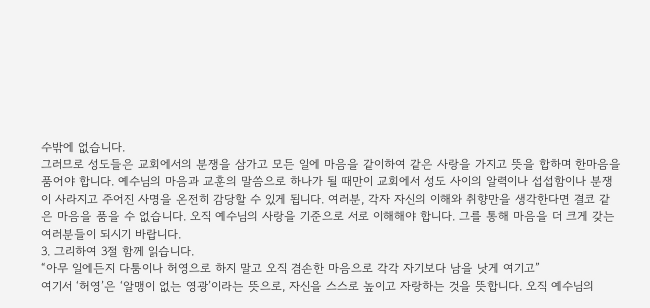수밖에 없습니다.
그러므로 성도들은 교회에서의 분쟁을 삼가고 모든 일에 마음을 같이하여 같은 사랑을 가지고 뜻을 합하며 한마음을 품어야 합니다. 예수님의 마음과 교훈의 말씀으로 하나가 될 때만이 교회에서 성도 사이의 알력이나 섭섭함이나 분쟁이 사라지고 주어진 사명을 온전히 감당할 수 있게 됩니다. 여러분, 각자 자신의 이해와 취향만을 생각한다면 결코 같은 마음을 품을 수 없습니다. 오직 예수님의 사랑을 기준으로 서로 이해해야 합니다. 그를 통해 마음을 더 크게 갖는 여러분들이 되시기 바랍니다.
3. 그리하여 3절 함께 읽습니다.
“아무 일에든지 다툼이나 허영으로 하지 말고 오직 겸손한 마음으로 각각 자기보다 남을 낫게 여기고”
여기서 ‘허영’은 ‘알맹이 없는 영광’이라는 뜻으로, 자신을 스스로 높이고 자랑하는 것을 뜻합니다. 오직 예수님의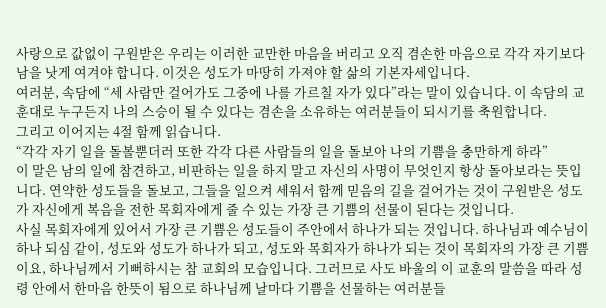사랑으로 값없이 구원받은 우리는 이러한 교만한 마음을 버리고 오직 겸손한 마음으로 각각 자기보다 남을 낫게 여겨야 합니다. 이것은 성도가 마땅히 가져야 할 삶의 기본자세입니다.
여러분, 속담에 “세 사람만 걸어가도 그중에 나를 가르칠 자가 있다”라는 말이 있습니다. 이 속담의 교훈대로 누구든지 나의 스승이 될 수 있다는 겸손을 소유하는 여러분들이 되시기를 축원합니다.
그리고 이어지는 4절 함께 읽습니다.
“각각 자기 일을 돌볼뿐더러 또한 각각 다른 사람들의 일을 돌보아 나의 기쁨을 충만하게 하라”
이 말은 남의 일에 참견하고, 비판하는 일을 하지 말고 자신의 사명이 무엇인지 항상 돌아보라는 뜻입니다. 연약한 성도들을 돌보고, 그들을 일으켜 세워서 함께 믿음의 길을 걸어가는 것이 구원받은 성도가 자신에게 복음을 전한 목회자에게 줄 수 있는 가장 큰 기쁨의 선물이 된다는 것입니다.
사실 목회자에게 있어서 가장 큰 기쁨은 성도들이 주안에서 하나가 되는 것입니다. 하나님과 예수님이 하나 되심 같이, 성도와 성도가 하나가 되고, 성도와 목회자가 하나가 되는 것이 목회자의 가장 큰 기쁨이요, 하나님께서 기뻐하시는 참 교회의 모습입니다. 그러므로 사도 바울의 이 교훈의 말씀을 따라 성령 안에서 한마음 한뜻이 됨으로 하나님께 날마다 기쁨을 선물하는 여러분들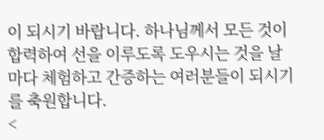이 되시기 바랍니다. 하나님께서 모든 것이 합력하여 선을 이루도록 도우시는 것을 날마다 체험하고 간증하는 여러분들이 되시기를 축원합니다.
<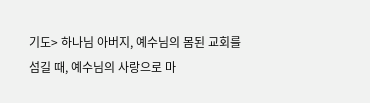기도> 하나님 아버지, 예수님의 몸된 교회를 섬길 때, 예수님의 사랑으로 마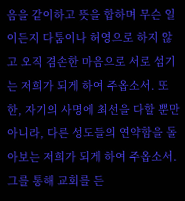음을 같이하고 뜻을 합하며 무슨 일이든지 다툼이나 허영으로 하지 않고 오직 겸손한 마음으로 서로 섬기는 저희가 되게 하여 주옵소서. 또한, 자기의 사명에 최선을 다할 뿐만 아니라, 다른 성도들의 연약함을 돌아보는 저희가 되게 하여 주옵소서. 그를 통해 교회를 든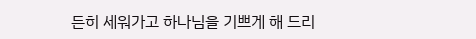든히 세워가고 하나님을 기쁘게 해 드리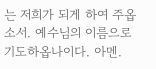는 저희가 되게 하여 주옵소서. 예수님의 이름으로 기도하옵나이다. 아멘.